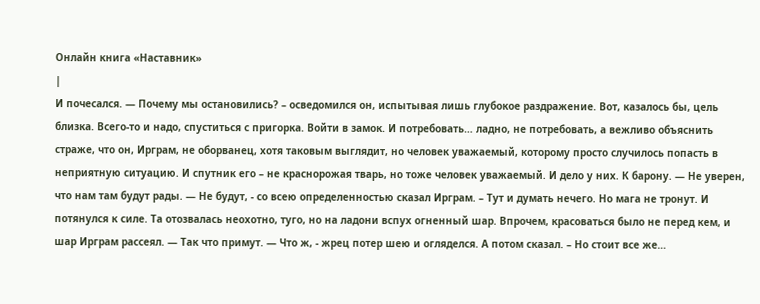Онлайн книга «Наставник»
|
И почесался. — Почему мы остановились? – осведомился он, испытывая лишь глубокое раздражение. Вот, казалось бы, цель близка. Всего-то и надо, спуститься с пригорка. Войти в замок. И потребовать… ладно, не потребовать, а вежливо объяснить страже, что он, Ирграм, не оборванец, хотя таковым выглядит, но человек уважаемый, которому просто случилось попасть в неприятную ситуацию. И спутник его – не краснорожая тварь, но тоже человек уважаемый. И дело у них. К барону. — Не уверен, что нам там будут рады. — Не будут, - со всею определенностью сказал Ирграм. – Тут и думать нечего. Но мага не тронут. И потянулся к силе. Та отозвалась неохотно, туго, но на ладони вспух огненный шар. Впрочем, красоваться было не перед кем, и шар Ирграм рассеял. — Так что примут. — Что ж, - жрец потер шею и огляделся. А потом сказал. – Но стоит все же…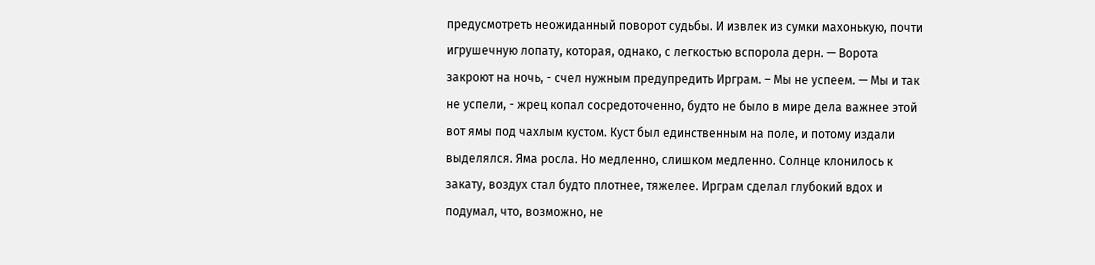предусмотреть неожиданный поворот судьбы. И извлек из сумки махонькую, почти игрушечную лопату, которая, однако, с легкостью вспорола дерн. — Ворота закроют на ночь, - счел нужным предупредить Ирграм. – Мы не успеем. — Мы и так не успели, - жрец копал сосредоточенно, будто не было в мире дела важнее этой вот ямы под чахлым кустом. Куст был единственным на поле, и потому издали выделялся. Яма росла. Но медленно, слишком медленно. Солнце клонилось к закату, воздух стал будто плотнее, тяжелее. Ирграм сделал глубокий вдох и подумал, что, возможно, не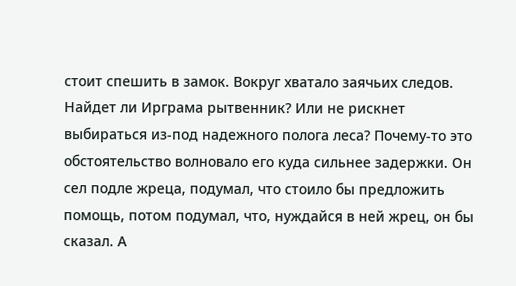стоит спешить в замок. Вокруг хватало заячьих следов. Найдет ли Ирграма рытвенник? Или не рискнет выбираться из-под надежного полога леса? Почему-то это обстоятельство волновало его куда сильнее задержки. Он сел подле жреца, подумал, что стоило бы предложить помощь, потом подумал, что, нуждайся в ней жрец, он бы сказал. А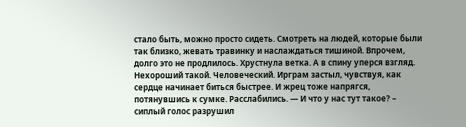стало быть, можно просто сидеть. Смотреть на людей, которые были так близко, жевать травинку и наслаждаться тишиной. Впрочем, долго это не продлилось. Хрустнула ветка. А в спину уперся взгляд. Нехороший такой. Человеческий. Ирграм застыл, чувствуя, как сердце начинает биться быстрее. И жрец тоже напрягся, потянувшись к сумке. Расслабились. — И что у нас тут такое? – сиплый голос разрушил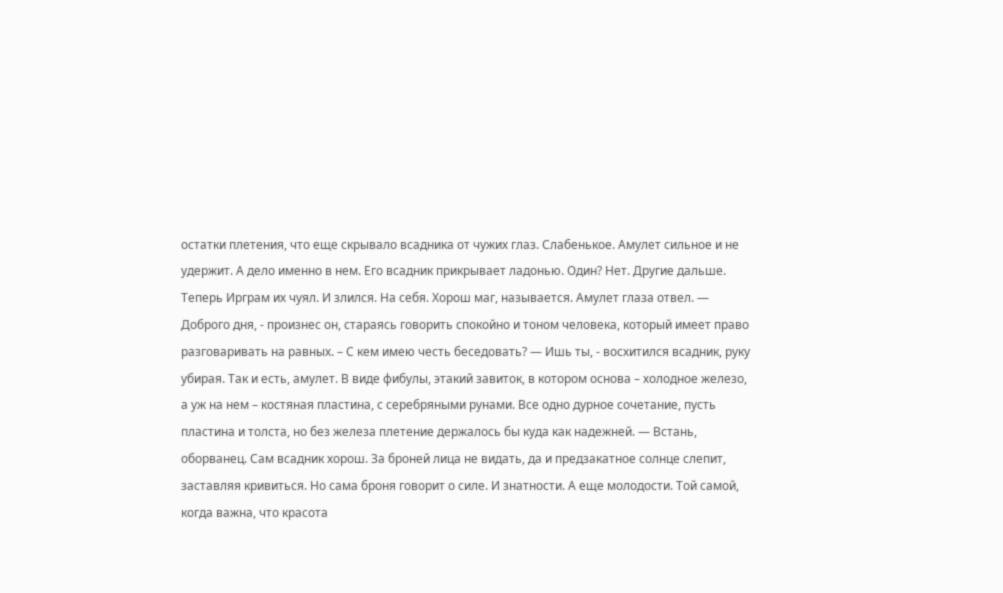остатки плетения, что еще скрывало всадника от чужих глаз. Слабенькое. Амулет сильное и не удержит. А дело именно в нем. Его всадник прикрывает ладонью. Один? Нет. Другие дальше. Теперь Ирграм их чуял. И злился. На себя. Хорош маг, называется. Амулет глаза отвел. — Доброго дня, - произнес он, стараясь говорить спокойно и тоном человека, который имеет право разговаривать на равных. – С кем имею честь беседовать? — Ишь ты, - восхитился всадник, руку убирая. Так и есть, амулет. В виде фибулы, этакий завиток, в котором основа – холодное железо, а уж на нем – костяная пластина, с серебряными рунами. Все одно дурное сочетание, пусть пластина и толста, но без железа плетение держалось бы куда как надежней. — Встань, оборванец. Сам всадник хорош. За броней лица не видать, да и предзакатное солнце слепит, заставляя кривиться. Но сама броня говорит о силе. И знатности. А еще молодости. Той самой, когда важна, что красота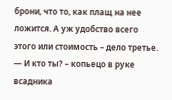брони, что то, как плащ на нее ложится. А уж удобство всего этого или стоимость – дело третье. — И кто ты? – копьецо в руке всадника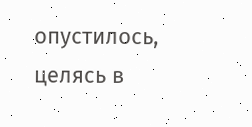опустилось, целясь в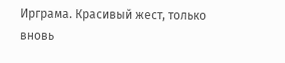Ирграма. Красивый жест, только вновь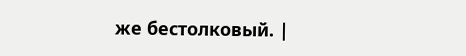же бестолковый. |